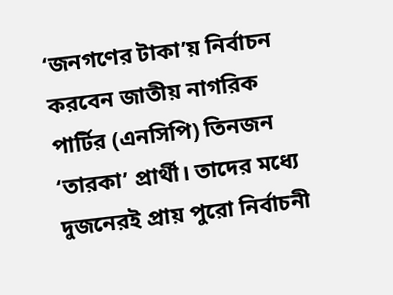‘জনগণের টাকা’য় নির্বাচন করবেন জাতীয় নাগরিক পার্টির (এনসিপি) তিনজন ‘তারকা’ প্রার্থী। তাদের মধ্যে দুজনেরই প্রায় পুরো নির্বাচনী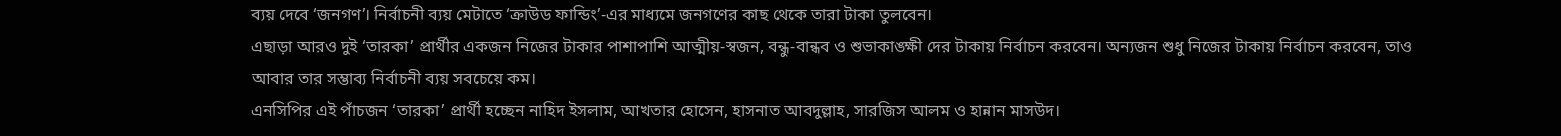ব্যয় দেবে ‘জনগণ’। নির্বাচনী ব্যয় মেটাতে ‘ক্রাউড ফান্ডিং’-এর মাধ্যমে জনগণের কাছ থেকে তারা টাকা তুলবেন।
এছাড়া আরও দুই ‘তারকা’ প্রার্থীর একজন নিজের টাকার পাশাপাশি আত্মীয়-স্বজন, বন্ধু-বান্ধব ও শুভাকাঙ্ক্ষী দের টাকায় নির্বাচন করবেন। অন্যজন শুধু নিজের টাকায় নির্বাচন করবেন, তাও আবার তার সম্ভাব্য নির্বাচনী ব্যয় সবচেয়ে কম।
এনসিপির এই পাঁচজন ‘তারকা’ প্রার্থী হচ্ছেন নাহিদ ইসলাম, আখতার হোসেন, হাসনাত আবদুল্লাহ, সারজিস আলম ও হান্নান মাসউদ।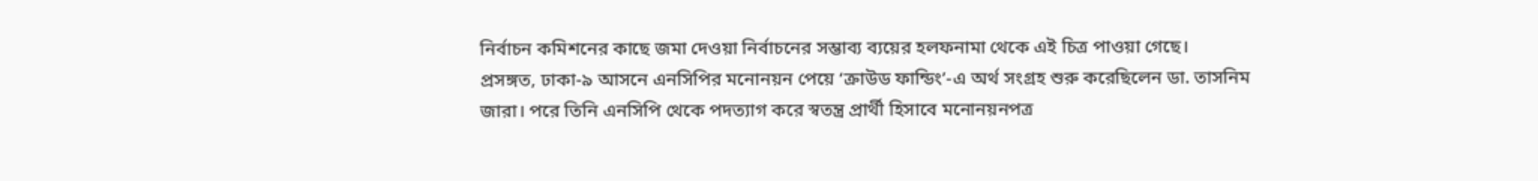নির্বাচন কমিশনের কাছে জমা দেওয়া নির্বাচনের সম্ভাব্য ব্যয়ের হলফনামা থেকে এই চিত্র পাওয়া গেছে।
প্রসঙ্গত, ঢাকা-৯ আসনে এনসিপির মনোনয়ন পেয়ে ‘ক্রাউড ফান্ডিং’-এ অর্থ সংগ্রহ শুরু করেছিলেন ডা. তাসনিম জারা। পরে তিনি এনসিপি থেকে পদত্যাগ করে স্বতন্ত্র প্রার্থী হিসাবে মনোনয়নপত্র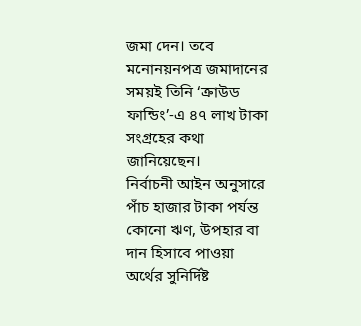জমা দেন। তবে মনোনয়নপত্র জমাদানের সময়ই তিনি ‘ক্রাউড ফান্ডিং’-এ ৪৭ লাখ টাকা সংগ্রহের কথা জানিয়েছেন।
নির্বাচনী আইন অনুসারে পাঁচ হাজার টাকা পর্যন্ত কোনো ঋণ, উপহার বা দান হিসাবে পাওয়া অর্থের সুনির্দিষ্ট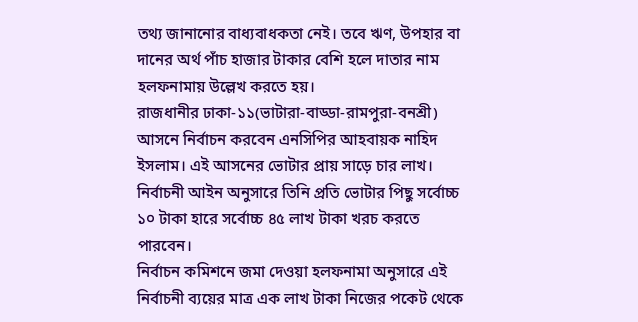তথ্য জানানোর বাধ্যবাধকতা নেই। তবে ঋণ, উপহার বা দানের অর্থ পাঁচ হাজার টাকার বেশি হলে দাতার নাম হলফনামায় উল্লেখ করতে হয়।
রাজধানীর ঢাকা-১১(ভাটারা-বাড্ডা-রামপুরা-বনশ্রী) আসনে নির্বাচন করবেন এনসিপির আহবায়ক নাহিদ ইসলাম। এই আসনের ভোটার প্রায় সাড়ে চার লাখ। নির্বাচনী আইন অনুসারে তিনি প্রতি ভোটার পিছু সর্বোচ্চ ১০ টাকা হারে সর্বোচ্চ ৪৫ লাখ টাকা খরচ করতে পারবেন।
নির্বাচন কমিশনে জমা দেওয়া হলফনামা অনুসারে এই নির্বাচনী ব্যয়ের মাত্র এক লাখ টাকা নিজের পকেট থেকে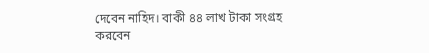দেবেন নাহিদ। বাকী ৪৪ লাখ টাকা সংগ্রহ করবেন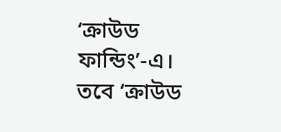‘ক্রাউড ফান্ডিং’-এ।
তবে ‘ক্রাউড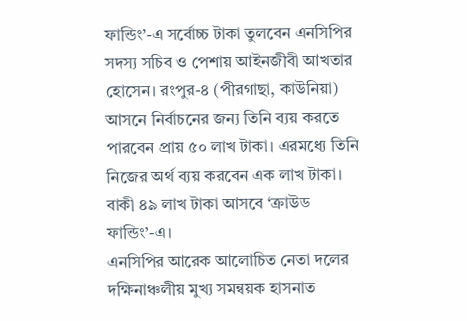ফান্ডিং’-এ সর্বোচ্চ টাকা তুলবেন এনসিপির সদস্য সচিব ও পেশায় আইনজীবী আখতার হোসেন। রংপুর-৪ (পীরগাছা, কাউনিয়া) আসনে নির্বাচনের জন্য তিনি ব্যয় করতে পারবেন প্রায় ৫০ লাখ টাকা। এরমধ্যে তিনি নিজের অর্থ ব্যয় করবেন এক লাখ টাকা। বাকী ৪৯ লাখ টাকা আসবে ‘ক্রাউড ফান্ডিং’-এ।
এনসিপির আরেক আলোচিত নেতা দলের দক্ষিনাঞ্চলীয় মুখ্য সমন্বয়ক হাসনাত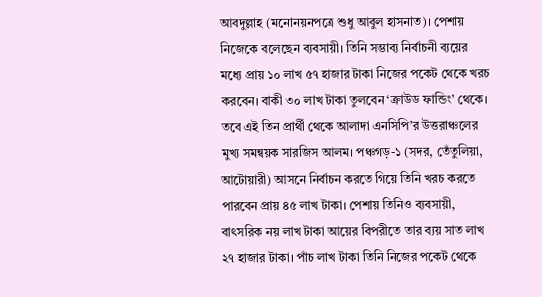আবদুল্লাহ (মনোনয়নপত্রে শুধু আবুল হাসনাত)। পেশায় নিজেকে বলেছেন ব্যবসায়ী। তিনি সম্ভাব্য নির্বাচনী ব্যয়ের মধ্যে প্রায় ১০ লাখ ৫৭ হাজার টাকা নিজের পকেট থেকে খরচ করবেন। বাকী ৩০ লাখ টাকা তুলবেন ‘ক্রাউড ফান্ডিং’ থেকে।
তবে এই তিন প্রার্থী থেকে আলাদা এনসিপি’র উত্তরাঞ্চলের মুখ্য সমন্বয়ক সারজিস আলম। পঞ্চগড়-১ (সদর, তেঁতুলিয়া, আটোয়ারী) আসনে নির্বাচন করতে গিয়ে তিনি খরচ করতে পারবেন প্রায় ৪৫ লাখ টাকা। পেশায় তিনিও ব্যবসায়ী, বাৎসরিক নয় লাখ টাকা আয়ের বিপরীতে তার ব্যয় সাত লাখ ২৭ হাজার টাকা। পাঁচ লাখ টাকা তিনি নিজের পকেট থেকে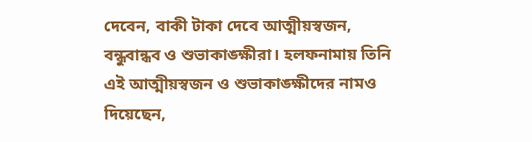দেবেন, বাকী টাকা দেবে আত্মীয়স্বজন, বন্ধুবান্ধব ও শুভাকাঙ্ক্ষীরা। হলফনামায় তিনি এই আত্মীয়স্বজন ও শুভাকাঙ্ক্ষীদের নামও দিয়েছেন,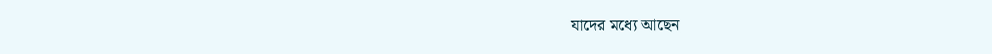যাদের মধ্যে আছেন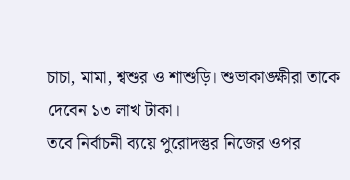চাচা, মামা, শ্বশুর ও শাশুড়ি। শুভাকাঙ্ক্ষীরা তাকে দেবেন ১৩ লাখ টাকা।
তবে নির্বাচনী ব্যয়ে পুরোদস্তুর নিজের ওপর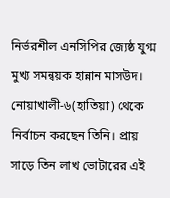নির্ভরশীল এনসিপির জ্যেষ্ঠ যুগ্ম মুখ্য সমন্বয়ক হান্নান মাসউদ। নোয়াখালী-৬(হাতিয়া) থেকে নির্বাচন করছেন তিনি। প্রায় সাড়ে তিন লাখ ভোটারের এই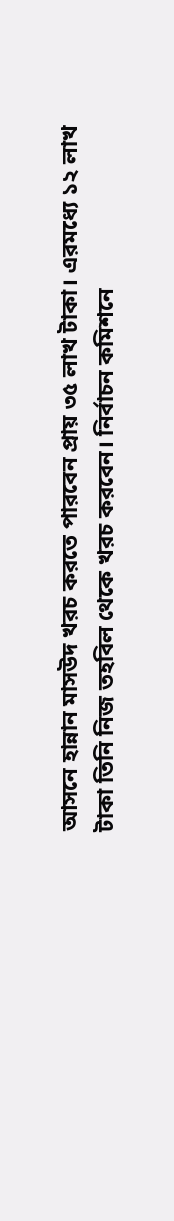আসনে হান্নান মাসউদ খরচ করতে পারবেন প্রায় ৩৫ লাখ টাকা। এরমধ্যে ১২ লাখ টাকা তিনি নিজ তহবিল থেকে খরচ করবেন। নির্বাচন কমিশনে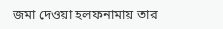জমা দেওয়া হলফনামায় তার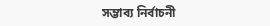সম্ভাব্য নির্বাচনী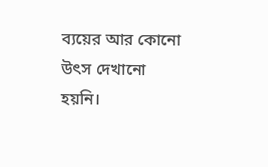ব্যয়ের আর কোনো উৎস দেখানো হয়নি।